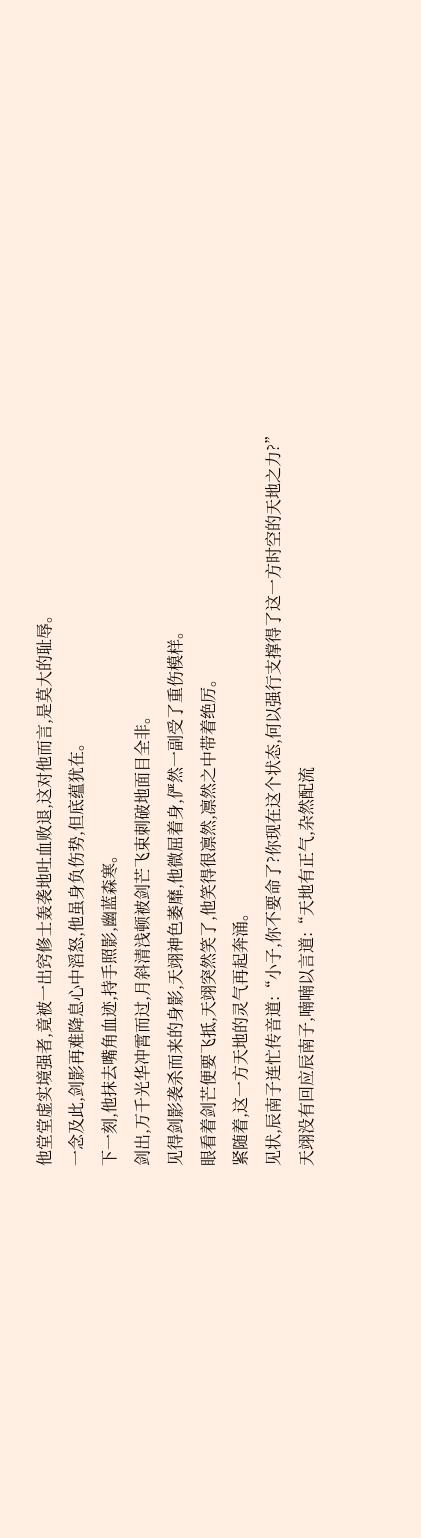他堂堂虚实境强者,竟被一出窍修士轰袭地吐血败退,这对他而言,是莫大的耻辱。
一念及此,剑影再难降息心中滔怒,他虽身负伤势,但底蕴犹在。
下一刻,他抹去嘴角血迹,持手照影,幽蓝森寒。
剑出,万千光华冲霄而过,月斜清浅顿被剑芒飞束刺破地面目全非。
见得剑影袭杀而来的身影,天翊神色萎靡,他微屈着身,俨然一副受了重伤模样。
眼看着剑芒便要飞抵,天翊突然笑了,他笑得很凛然,凛然之中带着绝厉。
紧随着,这一方天地的灵气再起奔涌。
见状,辰南子连忙传音道:“小子,你不要命了?你现在这个状态,何以强行支撑得了这一方时空的天地之力?”
天翊没有回应辰南子,喃喃以言道:“天地有正气,杂然配流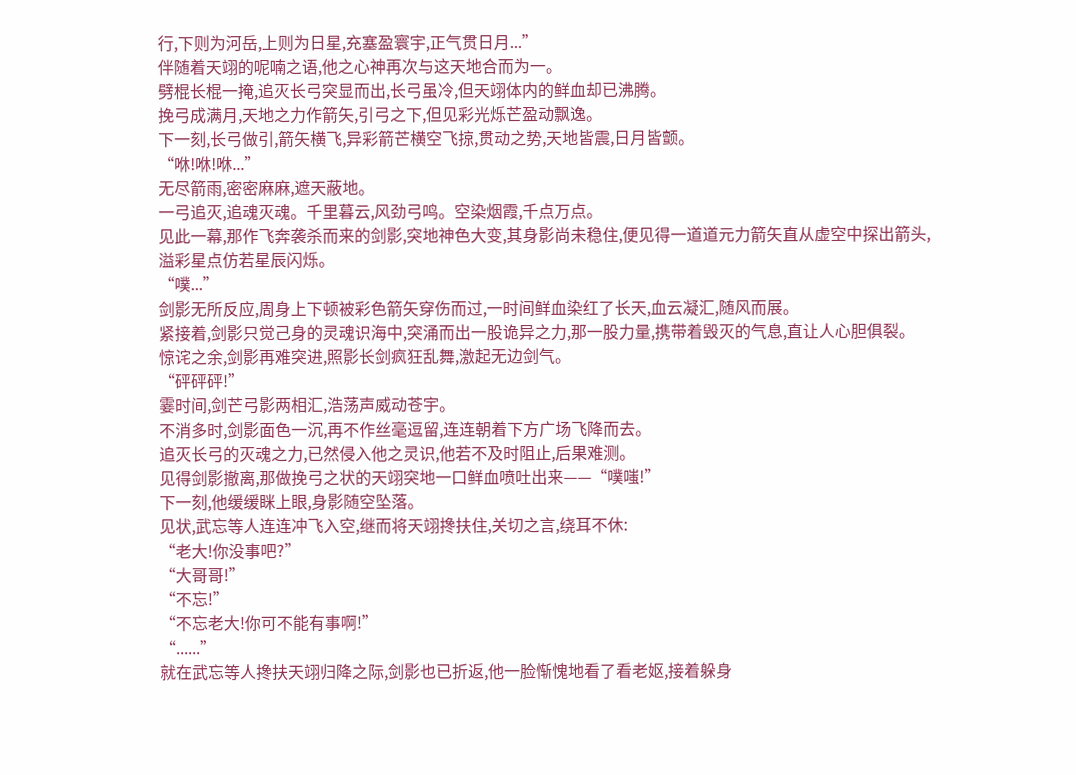行,下则为河岳,上则为日星,充塞盈寰宇,正气贯日月...”
伴随着天翊的呢喃之语,他之心神再次与这天地合而为一。
劈棍长棍一掩,追灭长弓突显而出,长弓虽冷,但天翊体内的鲜血却已沸腾。
挽弓成满月,天地之力作箭矢,引弓之下,但见彩光烁芒盈动飘逸。
下一刻,长弓做引,箭矢横飞,异彩箭芒横空飞掠,贯动之势,天地皆震,日月皆颤。
“咻!咻!咻...”
无尽箭雨,密密麻麻,遮天蔽地。
一弓追灭,追魂灭魂。千里暮云,风劲弓鸣。空染烟霞,千点万点。
见此一幕,那作飞奔袭杀而来的剑影,突地神色大变,其身影尚未稳住,便见得一道道元力箭矢直从虚空中探出箭头,溢彩星点仿若星辰闪烁。
“噗...”
剑影无所反应,周身上下顿被彩色箭矢穿伤而过,一时间鲜血染红了长天,血云凝汇,随风而展。
紧接着,剑影只觉己身的灵魂识海中,突涌而出一股诡异之力,那一股力量,携带着毁灭的气息,直让人心胆俱裂。
惊诧之余,剑影再难突进,照影长剑疯狂乱舞,激起无边剑气。
“砰砰砰!”
霎时间,剑芒弓影两相汇,浩荡声威动苍宇。
不消多时,剑影面色一沉,再不作丝毫逗留,连连朝着下方广场飞降而去。
追灭长弓的灭魂之力,已然侵入他之灵识,他若不及时阻止,后果难测。
见得剑影撤离,那做挽弓之状的天翊突地一口鲜血喷吐出来——“噗嗤!”
下一刻,他缓缓眯上眼,身影随空坠落。
见状,武忘等人连连冲飞入空,继而将天翊搀扶住,关切之言,绕耳不休:
“老大!你没事吧?”
“大哥哥!”
“不忘!”
“不忘老大!你可不能有事啊!”
“......”
就在武忘等人搀扶天翊归降之际,剑影也已折返,他一脸惭愧地看了看老妪,接着躲身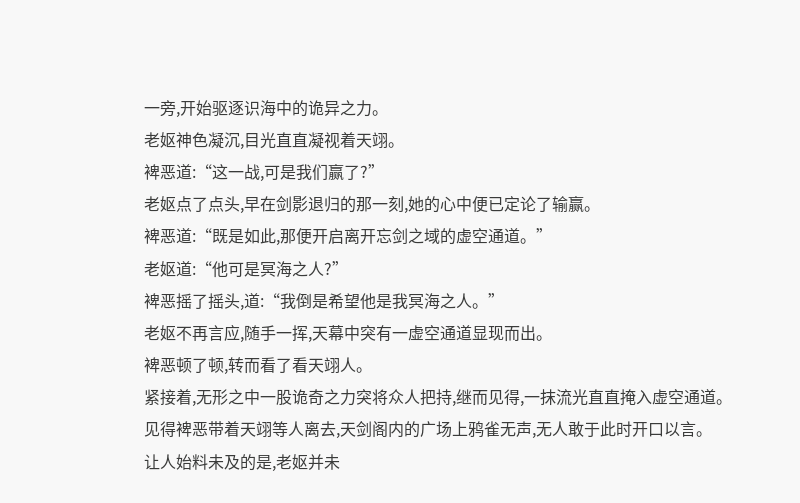一旁,开始驱逐识海中的诡异之力。
老妪神色凝沉,目光直直凝视着天翊。
裨恶道:“这一战,可是我们赢了?”
老妪点了点头,早在剑影退归的那一刻,她的心中便已定论了输赢。
裨恶道:“既是如此,那便开启离开忘剑之域的虚空通道。”
老妪道:“他可是冥海之人?”
裨恶摇了摇头,道:“我倒是希望他是我冥海之人。”
老妪不再言应,随手一挥,天幕中突有一虚空通道显现而出。
裨恶顿了顿,转而看了看天翊人。
紧接着,无形之中一股诡奇之力突将众人把持,继而见得,一抹流光直直掩入虚空通道。
见得裨恶带着天翊等人离去,天剑阁内的广场上鸦雀无声,无人敢于此时开口以言。
让人始料未及的是,老妪并未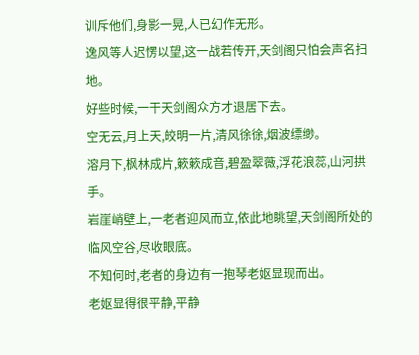训斥他们,身影一晃,人已幻作无形。
逸风等人迟愣以望,这一战若传开,天剑阁只怕会声名扫地。
好些时候,一干天剑阁众方才退居下去。
空无云,月上天,皎明一片,清风徐徐,烟波缥缈。
溶月下,枫林成片,簌簌成音,碧盈翠薇,浮花浪蕊,山河拱手。
岩崖峭壁上,一老者迎风而立,依此地眺望,天剑阁所处的临风空谷,尽收眼底。
不知何时,老者的身边有一抱琴老妪显现而出。
老妪显得很平静,平静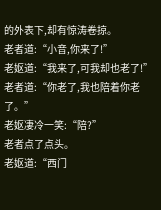的外表下,却有惊涛卷掠。
老者道:“小音,你来了!”
老妪道:“我来了,可我却也老了!”
老者道:“你老了,我也陪着你老了。”
老妪凄冷一笑:“陪?”
老者点了点头。
老妪道:“西门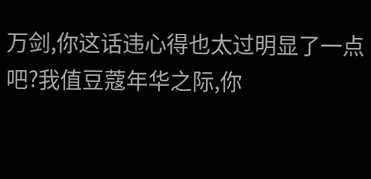万剑,你这话违心得也太过明显了一点吧?我值豆蔻年华之际,你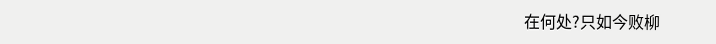在何处?只如今败柳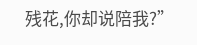残花,你却说陪我?”